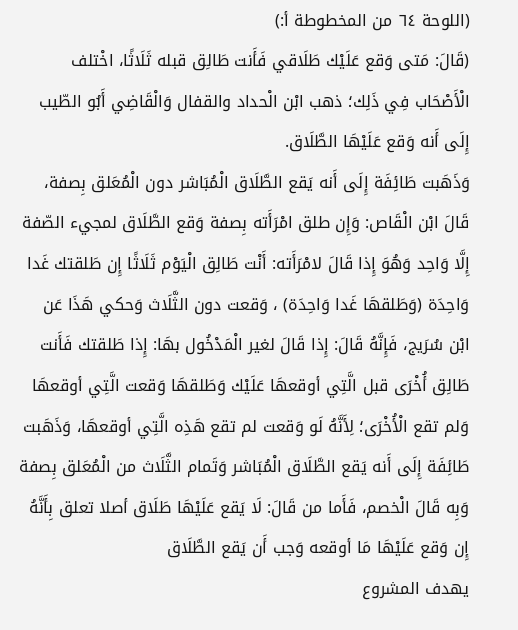(اللوحة ٦٤ من المخطوطة أ:)
(قَالَ: مَتى وَقع عَلَيْك طَلَاقي فَأَنت طَالِق قبله ثَلَاثًا، اخْتلف الْأَصْحَاب فِي ذَلِك؛ ذهب ابْن الْحداد والقفال وَالْقَاضِي أَبُو الطّيب إِلَى أَنه وَقع عَلَيْهَا الطَّلَاق.
وَذَهَبت طَائِفَة إِلَى أَنه يَقع الطَّلَاق الْمُبَاشر دون الْمُعَلق بِصفة، قَالَ ابْن الْقَاص: وَإِن طلق امْرَأَته بِصفة وَقع الطَّلَاق لمجيء الصّفة إِلَّا وَاحِد وَهُوَ إِذا قَالَ لامْرَأَته: أَنْت طَالِق الْيَوْم ثَلَاثًا إِن طَلقتك غَدا وَاحِدَة (وَطَلقهَا غَدا وَاحِدَة) ، وَقعت دون الثَّلَاث وَحكي هَذَا عَن ابْن سُرَيج، فَإِنَّهُ قَالَ: إِذا قَالَ لغير الْمَدْخُول بهَا: إِذا طَلقتك فَأَنت طَالِق أُخْرَى قبل الَّتِي أوقعهَا عَلَيْك وَطَلقهَا وَقعت الَّتِي أوقعهَا وَلم تقع الْأُخْرَى؛ لِأَنَّهُ لَو وَقعت لم تقع هَذِه الَّتِي أوقعهَا، وَذَهَبت طَائِفَة إِلَى أَنه يَقع الطَّلَاق الْمُبَاشر وَتَمام الثَّلَاث من الْمُعَلق بِصفة وَبِه قَالَ الْخصم، فَأَما من قَالَ: لَا يَقع عَلَيْهَا طَلَاق أصلا تعلق بِأَنَّهُ إِن وَقع عَلَيْهَا مَا أوقعه وَجب أَن يَقع الطَّلَاق
يهدف المشروع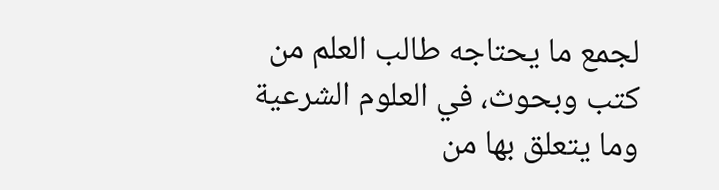لجمع ما يحتاجه طالب العلم من كتب وبحوث، في العلوم الشرعية وما يتعلق بها من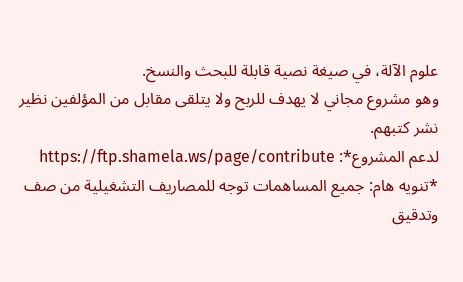علوم الآلة، في صيغة نصية قابلة للبحث والنسخ.
وهو مشروع مجاني لا يهدف للربح ولا يتلقى مقابل من المؤلفين نظير نشر كتبهم.
لدعم المشروع*: https://ftp.shamela.ws/page/contribute
*تنويه هام: جميع المساهمات توجه للمصاريف التشغيلية من صف وتدقيق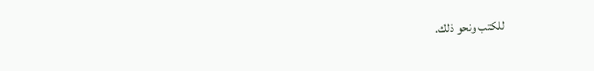للكتب ونحو ذلك.